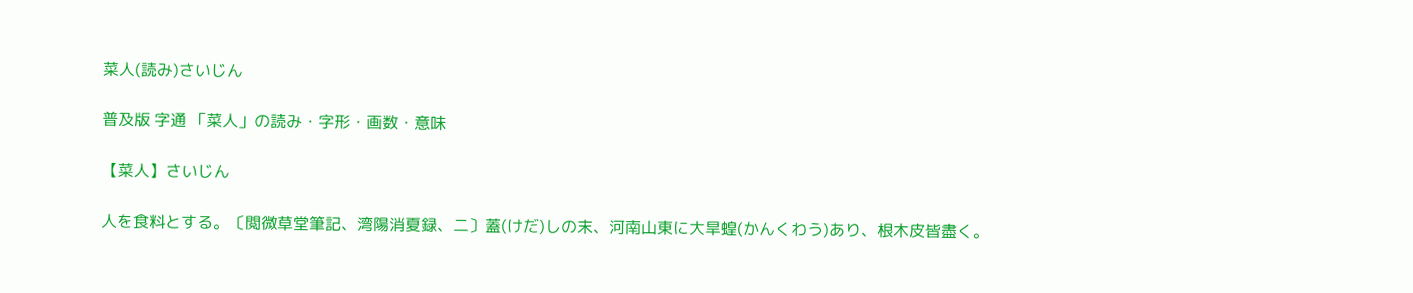菜人(読み)さいじん

普及版 字通 「菜人」の読み・字形・画数・意味

【菜人】さいじん

人を食料とする。〔閲微草堂筆記、湾陽消夏録、二〕蓋(けだ)しの末、河南山東に大旱蝗(かんくわう)あり、根木皮皆盡く。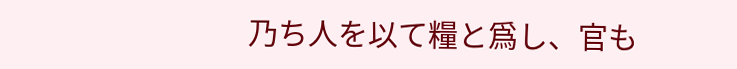乃ち人を以て糧と爲し、官も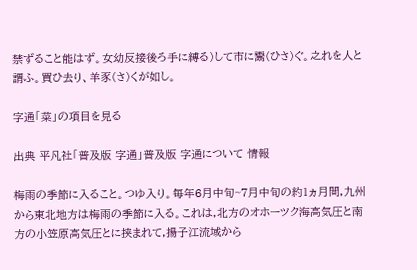禁ずること能はず。女幼反接後ろ手に縛る)して市に鬻(ひさ)ぐ。之れを人と謂ふ。買ひ去り、羊豕(さ)くが如し。

字通「菜」の項目を見る

出典 平凡社「普及版 字通」普及版 字通について 情報

梅雨の季節に入ること。つゆ入り。毎年6月中旬~7月中旬の約1ヵ月間,九州から東北地方は梅雨の季節に入る。これは,北方のオホーツク海高気圧と南方の小笠原高気圧とに挟まれて,揚子江流域から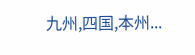九州,四国,本州...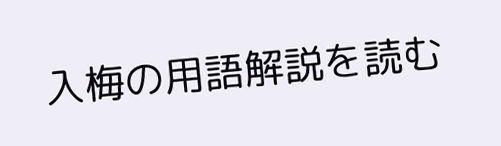入梅の用語解説を読む